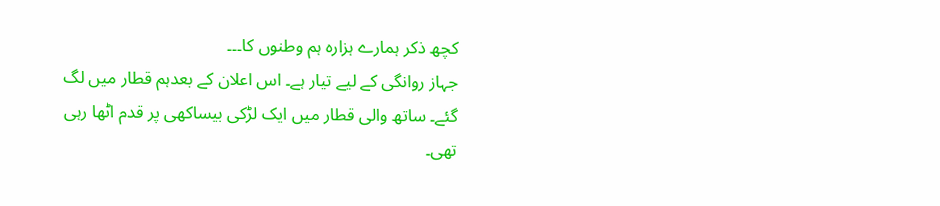کچھ ذکر ہمارے ہزارہ ہم وطنوں کا۔۔۔
جہاز روانگی کے لیے تیار ہے۔ اس اعلان کے بعدہم قطار میں لگ گئے۔ ساتھ والی قطار میں ایک لڑکی بیساکھی پر قدم اٹھا رہی تھی۔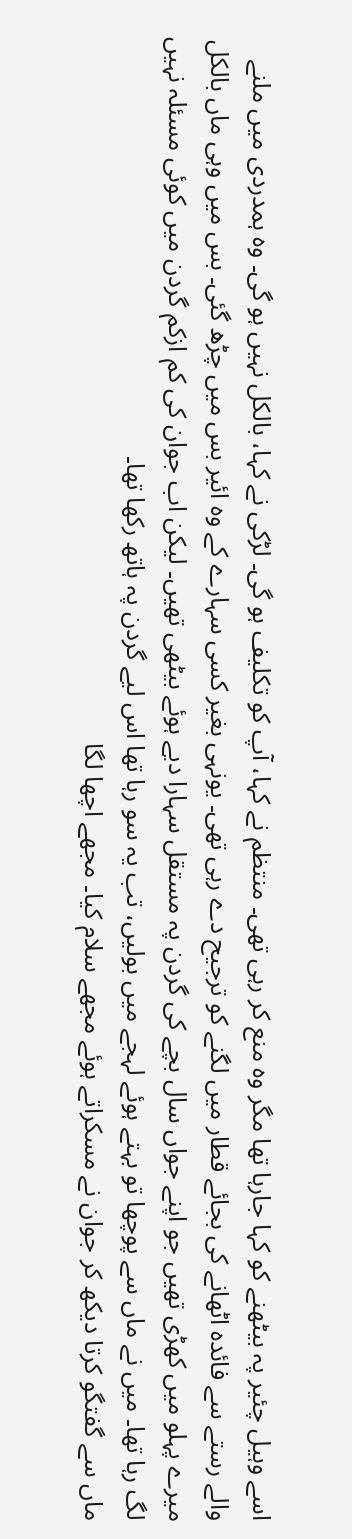اسے وہیل چئیر پہ بیٹھنے کو کہا جارہا تھا مگر وہ منع کر رہی تھی۔ منتظم نے کہا، آپ کو تکلیف ہو گی۔ لڑکی نے کہا، بالکل نہیں ہو گی۔ وہ ہمدردی میں ملنے والے رستے سے فائدہ اٹھانے کی بجائے قطار میں لگنے کو ترجیح دے رہی تھی۔ یونہی بغیر کسی سہارے کے وہ ائیر بس میں چڑھ گئی۔ بس میں وہی ماں بالکل میرے پہلو میں کھڑی تھیں جو اپنے جواں سال بچے کی گردن پہ مستقل سہارا دیے ہوئے بیٹھی تھیں۔ لیکن اب جوان کی کم ازکم گردن میں کوئی مسئلہ نہیں لگ رہا تھا۔ میں نے ماں سے پوچھا تو بہتے ہوئے لہجے میں بولیں، تب یہ سو رہا تھا اس لیے گردن پہ ہاتھ رکھا تھا۔
ماں سے گفتگو کرتا دیکھ کر جوان نے مسکراتے ہوئے مجھے سلام کیا۔ مجھے اچھا لگا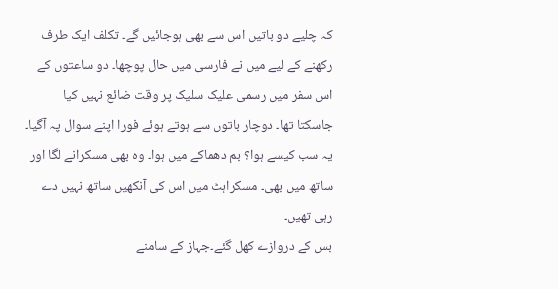کہ چلیے دو باتیں اس سے بھی ہوجائیں گے۔ تکلف ایک طرف رکھنے کے لیے میں نے فارسی میں حال پوچھا۔ دو ساعتوں کے اس سفر میں رسمی علیک سلیک پر وقت ضائع نہیں کیا جاسکتا تھا۔ دوچار باتوں سے ہوتے ہوئے فورا اپنے سوال پہ آگیا۔ یہ سب کیسے ہوا؟ بم دھماکے میں ہوا۔ وہ بھی مسکرانے لگا اور ساتھ میں بھی۔ مسکراہٹ میں اس کی آنکھیں ساتھ نہیں دے رہی تھیں۔
بس کے دروازے کھل گئے۔جہاز کے سامنے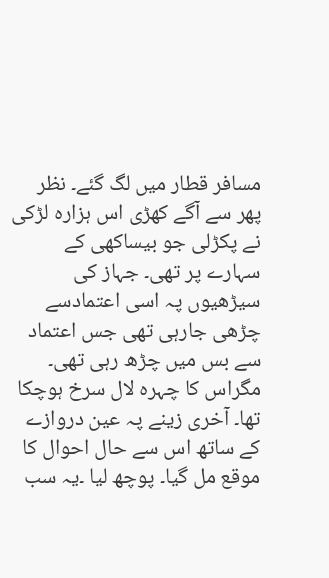مسافر قطار میں لگ گئے۔ نظر پھر سے آگے کھڑی اس ہزارہ لڑکی نے پکڑلی جو بیساکھی کے سہارے پر تھی۔ جہاز کی سیڑھیوں پہ اسی اعتمادسے چڑھی جارہی تھی جس اعتماد سے بس میں چڑھ رہی تھی۔ مگراس کا چہرہ لال سرخ ہوچکا تھا۔ آخری زینے پہ عین دروازے کے ساتھ اس سے حال احوال کا موقع مل گیا۔ پوچھ لیا ۔یہ سب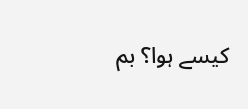کیسے ہوا؟ بم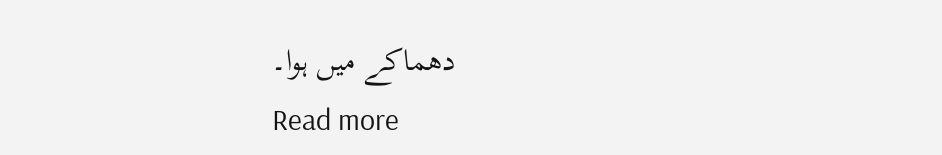دھماکے میں ہوا۔
Read more